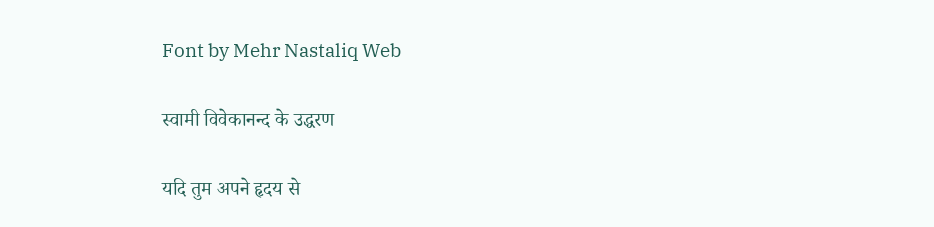Font by Mehr Nastaliq Web

स्वामी विवेकानन्द के उद्धरण

यदि तुम अपने हृदय से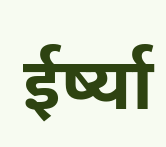ईर्ष्या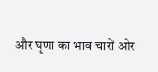और घृणा का भाव चारों ओर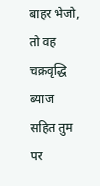बाहर भेजो, तो वह चक्रवृद्धि ब्याज सहित तुम पर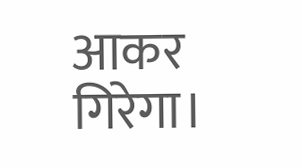आकर गिरेगा।